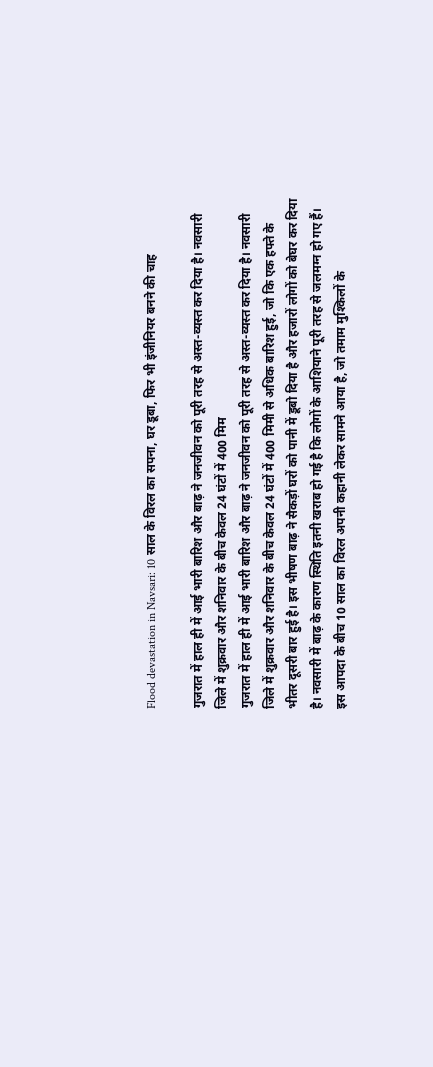Flood devastation in Navsari: 10 साल के विरल का सपना, घर डूबा, फिर भी इंजीनियर बनने की चाह

गुजरात में हाल ही में आई भारी बारिश और बाढ़ ने जनजीवन को पूरी तरह से अस्त-व्यस्त कर दिया है। नवसारी जिले में शुक्रवार और शनिवार के बीच केवल 24 घंटों में 400 मिम
गुजरात में हाल ही में आई भारी बारिश और बाढ़ ने जनजीवन को पूरी तरह से अस्त-व्यस्त कर दिया है। नवसारी जिले में शुक्रवार और शनिवार के बीच केवल 24 घंटों में 400 मिमी से अधिक बारिश हुई, जो कि एक हफ्ते के भीतर दूसरी बार हुई है। इस भीषण बाढ़ ने सैकड़ों घरों को पानी में डूबो दिया है और हजारों लोगों को बेघर कर दिया है। नवसारी में बाढ़ के कारण स्थिति इतनी खराब हो गई है कि लोगों के आशियाने पूरी तरह से जलमग्न हो गए हैं। इस आपदा के बीच 10 साल का विरल अपनी कहानी लेकर सामने आया है, जो तमाम मुश्किलों के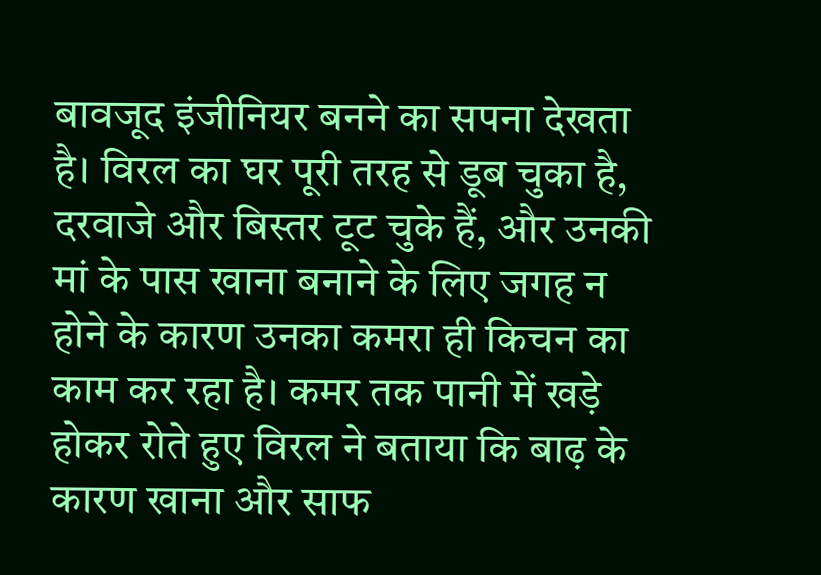बावजूद इंजीनियर बनने का सपना देखता है। विरल का घर पूरी तरह से डूब चुका है, दरवाजे और बिस्तर टूट चुके हैं, और उनकी मां के पास खाना बनाने के लिए जगह न होने के कारण उनका कमरा ही किचन का काम कर रहा है। कमर तक पानी में खड़े होकर रोते हुए विरल ने बताया कि बाढ़ के कारण खाना और साफ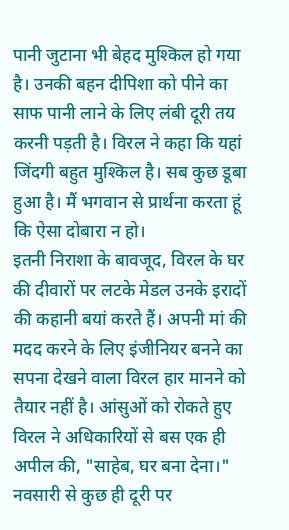पानी जुटाना भी बेहद मुश्किल हो गया है। उनकी बहन दीपिशा को पीने का साफ पानी लाने के लिए लंबी दूरी तय करनी पड़ती है। विरल ने कहा कि यहां जिंदगी बहुत मुश्किल है। सब कुछ डूबा हुआ है। मैं भगवान से प्रार्थना करता हूं कि ऐसा दोबारा न हो।
इतनी निराशा के बावजूद, विरल के घर की दीवारों पर लटके मेडल उनके इरादों की कहानी बयां करते हैं। अपनी मां की मदद करने के लिए इंजीनियर बनने का सपना देखने वाला विरल हार मानने को तैयार नहीं है। आंसुओं को रोकते हुए विरल ने अधिकारियों से बस एक ही अपील की, "साहेब, घर बना देना।" नवसारी से कुछ ही दूरी पर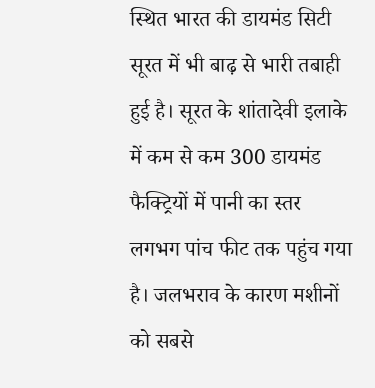स्थित भारत की डायमंड सिटी सूरत में भी बाढ़ से भारी तबाही हुई है। सूरत के शांतादेवी इलाके में कम से कम 300 डायमंड फैक्ट्रियों में पानी का स्तर लगभग पांच फीट तक पहुंच गया है। जलभराव के कारण मशीनों को सबसे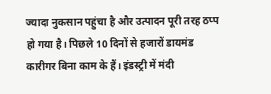ज्यादा नुकसान पहुंचा है और उत्पादन पूरी तरह ठप्प हो गया है। पिछले 10 दिनों से हजारों डायमंड कारीगर बिना काम के हैं। इंडस्ट्री में मंदी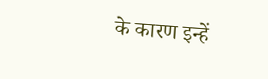के कारण इन्हें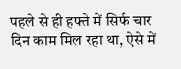पहले से ही हफ्ते में सिर्फ चार दिन काम मिल रहा था, ऐसे में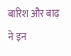बारिश और बाढ़ ने इन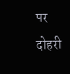पर दोहरी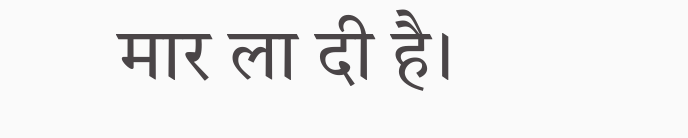मार ला दी है।